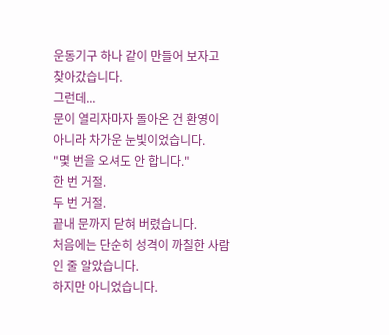운동기구 하나 같이 만들어 보자고 찾아갔습니다.
그런데...
문이 열리자마자 돌아온 건 환영이 아니라 차가운 눈빛이었습니다.
"몇 번을 오셔도 안 합니다."
한 번 거절.
두 번 거절.
끝내 문까지 닫혀 버렸습니다.
처음에는 단순히 성격이 까칠한 사람인 줄 알았습니다.
하지만 아니었습니다.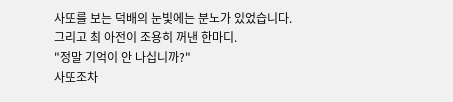사또를 보는 덕배의 눈빛에는 분노가 있었습니다.
그리고 최 아전이 조용히 꺼낸 한마디.
"정말 기억이 안 나십니까?"
사또조차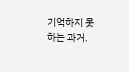기억하지 못하는 과거.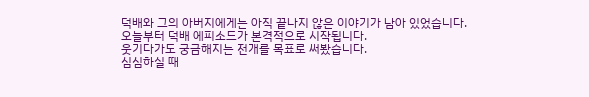덕배와 그의 아버지에게는 아직 끝나지 않은 이야기가 남아 있었습니다.
오늘부터 덕배 에피소드가 본격적으로 시작됩니다.
웃기다가도 궁금해지는 전개를 목표로 써봤습니다.
심심하실 때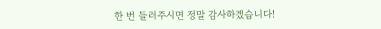한 번 들러주시면 정말 감사하겠습니다!